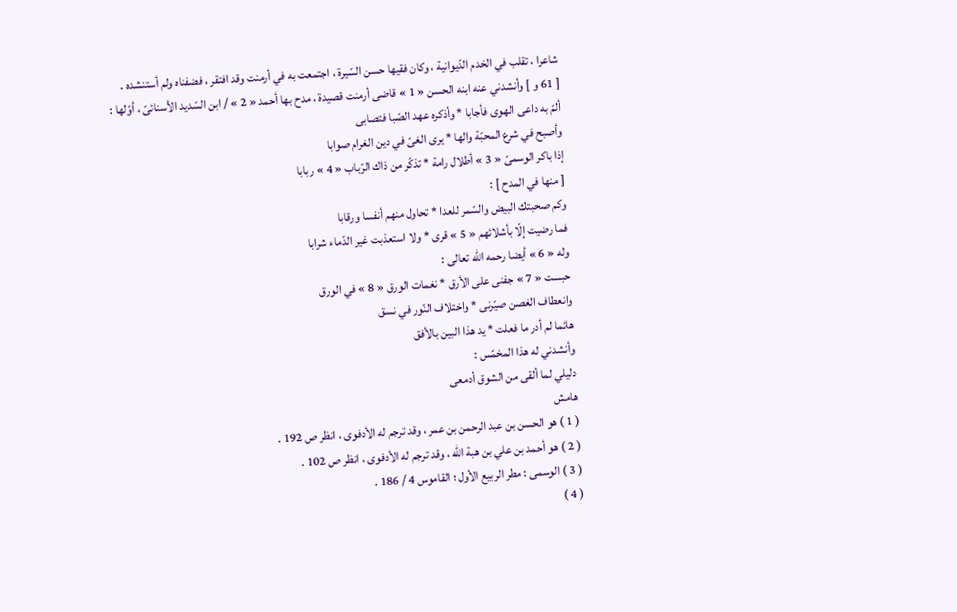شاعرا ، تقلب في الخدم الدّيوانية ، وكان فقيها حسن السّيرة ، اجتمعت به في أرمنت وقد افتقر ، فضفناه ولم أستنشده .
[ 61 و ] وأنشدني عنه ابنه الحسن « 1 » قاضى أرمنت قصيدة ، مدح بها أحمد « 2 » / ابن السّديد الأسنائىّ ، أوّلها :
ألمّ به داعى الهوى فأجابا * وأذكره عهد الصّبا فتصابى
وأصبح في شرع المحبّة والها * يرى الغىّ في دين الغرام صوابا
إذا باكر الوسمىّ « 3 » أطلال رامة * تذكّر من ذاك الرّباب « 4 » ربابا
[ منها في المدح ] :
وكم صحبتك البيض والسّمر للعدا * تحاول منهم أنفسا ورقابا
فما رضيت إلّا بأشلائهم « 5 » قرى * ولا استعذبت غير الدّماء شرابا
وله « 6 » أيضا رحمه اللّه تعالى :
حبست « 7 » جفنى على الأرق * نغمات الورق « 8 » في الورق
وانعطاف الغصن صيّرنى * واختلاف النّور في نسق
هائما لم أدر ما فعلت * يد هذا البين بالأفق
وأنشدني له هذا المخمّس :
دليلي لما ألقى من الشوق أدمعى
هامش
( 1 ) هو الحسن بن عبد الرحمن بن عمر ، وقد ترجم له الأدفوى ، انظر ص 192 .
( 2 ) هو أحمد بن علي بن هبة اللّه ، وقد ترجم له الأدفوى ، انظر ص 102 .
( 3 ) الوسمى : مطر الربيع الأول ؛ القاموس 4 / 186 .
( 4 )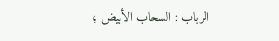الرباب : السحاب الأبيض ؛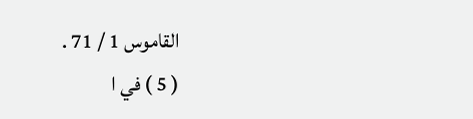القاموس 1 / 71 .
( 5 ) في ا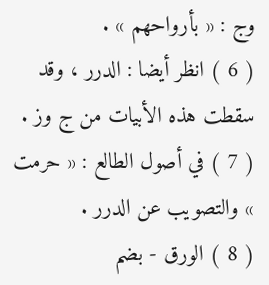وج : « بأرواحهم » .
( 6 ) انظر أيضا : الدرر ، وقد سقطت هذه الأبيات من ج وز .
( 7 ) في أصول الطالع : « حرمت » والتصويب عن الدرر .
( 8 ) الورق - بضم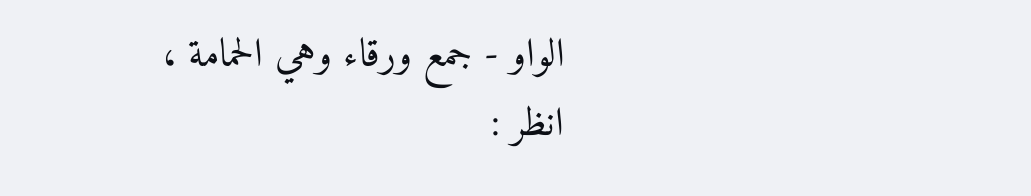الواو - جمع ورقاء وهي الحمامة ، انظر :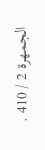الجمهرة 2 / 410 .